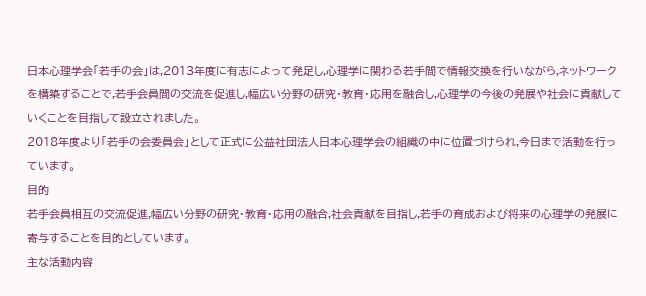日本心理学会「若手の会」は,2013年度に有志によって発足し,心理学に関わる若手間で情報交換を行いながら,ネットワークを構築することで,若手会員間の交流を促進し,幅広い分野の研究・教育・応用を融合し,心理学の今後の発展や社会に貢献していくことを目指して設立されました。
2018年度より「若手の会委員会」として正式に公益社団法人日本心理学会の組織の中に位置づけられ,今日まで活動を行っています。
目的
若手会員相互の交流促進,幅広い分野の研究・教育・応用の融合,社会貢献を目指し,若手の育成および将来の心理学の発展に寄与することを目的としています。
主な活動内容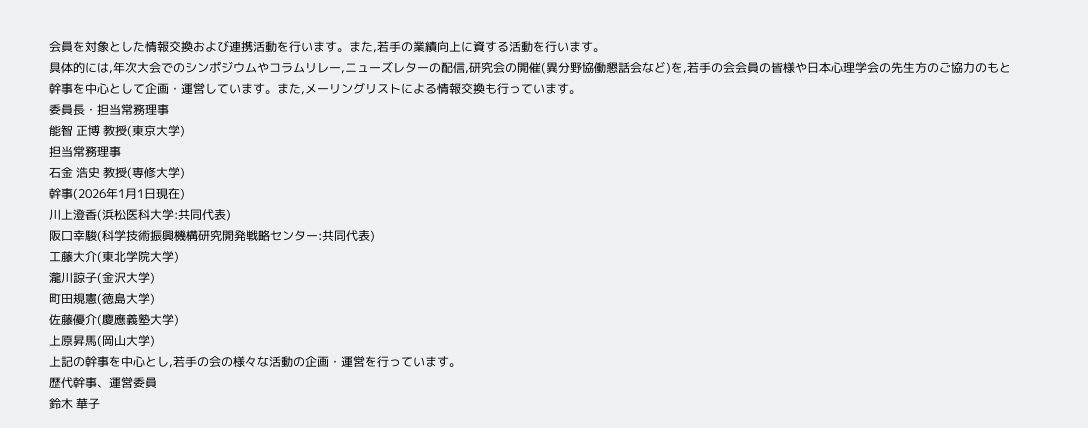会員を対象とした情報交換および連携活動を行います。また,若手の業績向上に資する活動を行います。
具体的には,年次大会でのシンポジウムやコラムリレー,ニューズレターの配信,研究会の開催(異分野協働懇話会など)を,若手の会会員の皆様や日本心理学会の先生方のご協力のもと幹事を中心として企画・運営しています。また,メーリングリストによる情報交換も行っています。
委員長・担当常務理事
能智 正博 教授(東京大学)
担当常務理事
石金 浩史 教授(専修大学)
幹事(2026年1月1日現在)
川上澄香(浜松医科大学:共同代表)
阪口幸駿(科学技術振興機構研究開発戦略センター:共同代表)
工藤大介(東北学院大学)
瀧川諒子(金沢大学)
町田規憲(徳島大学)
佐藤優介(慶應義塾大学)
上原昇馬(岡山大学)
上記の幹事を中心とし,若手の会の様々な活動の企画・運営を行っています。
歴代幹事、運営委員
鈴木 華子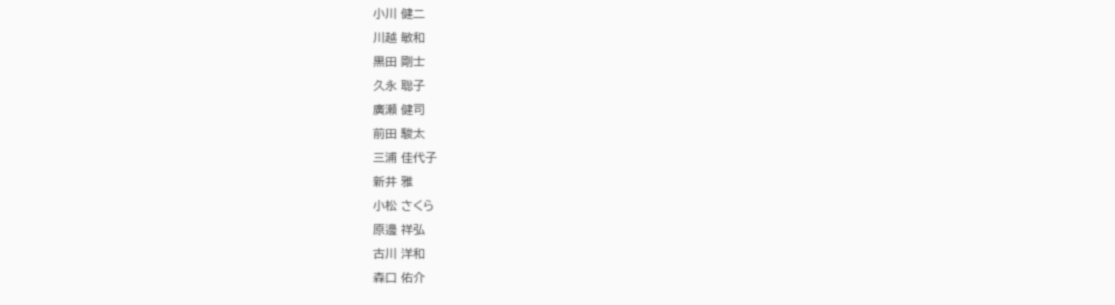小川 健二
川越 敏和
黒田 剛士
久永 聡子
廣瀬 健司
前田 駿太
三浦 佳代子
新井 雅
小松 さくら
原邊 祥弘
古川 洋和
森口 佑介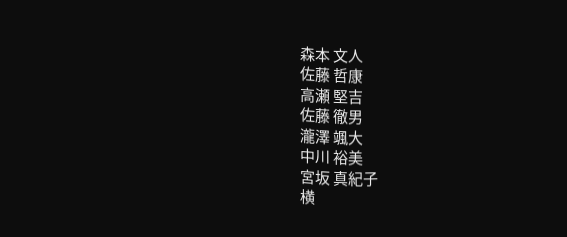森本 文人
佐藤 哲康
高瀬 堅吉
佐藤 徹男
瀧澤 颯大
中川 裕美
宮坂 真紀子
横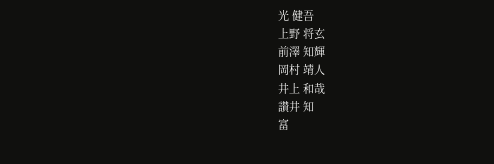光 健吾
上野 将玄
前澤 知輝
岡村 靖人
井上 和哉
讃井 知
富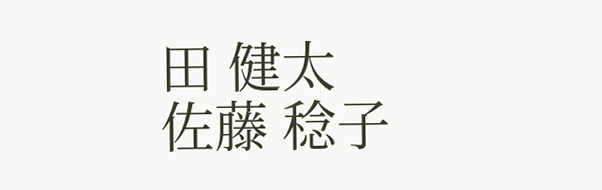田 健太
佐藤 稔子